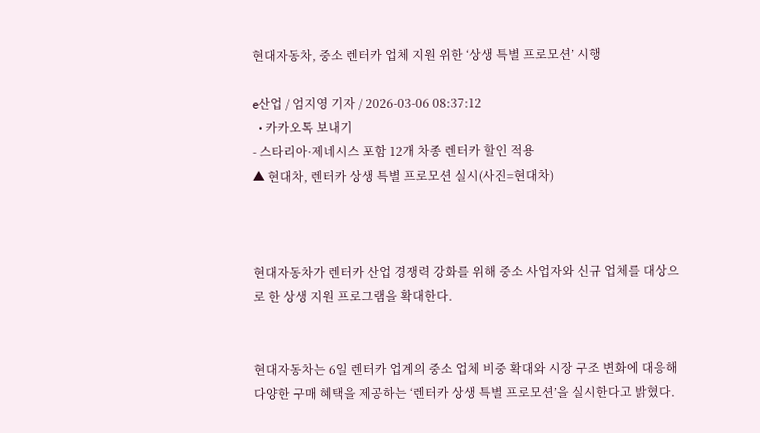현대자동차, 중소 렌터카 업체 지원 위한 ‘상생 특별 프로모션’ 시행

e산업 / 엄지영 기자 / 2026-03-06 08:37:12
  • 카카오톡 보내기
- 스타리아·제네시스 포함 12개 차종 렌터카 할인 적용
▲ 현대차, 렌터카 상생 특별 프로모션 실시(사진=현대차)



현대자동차가 렌터카 산업 경쟁력 강화를 위해 중소 사업자와 신규 업체를 대상으로 한 상생 지원 프로그램을 확대한다.


현대자동차는 6일 렌터카 업계의 중소 업체 비중 확대와 시장 구조 변화에 대응해 다양한 구매 혜택을 제공하는 ‘렌터카 상생 특별 프로모션’을 실시한다고 밝혔다.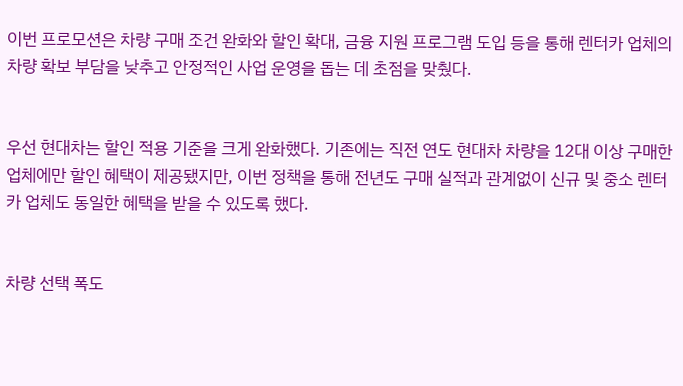이번 프로모션은 차량 구매 조건 완화와 할인 확대, 금융 지원 프로그램 도입 등을 통해 렌터카 업체의 차량 확보 부담을 낮추고 안정적인 사업 운영을 돕는 데 초점을 맞췄다.


우선 현대차는 할인 적용 기준을 크게 완화했다. 기존에는 직전 연도 현대차 차량을 12대 이상 구매한 업체에만 할인 혜택이 제공됐지만, 이번 정책을 통해 전년도 구매 실적과 관계없이 신규 및 중소 렌터카 업체도 동일한 혜택을 받을 수 있도록 했다.


차량 선택 폭도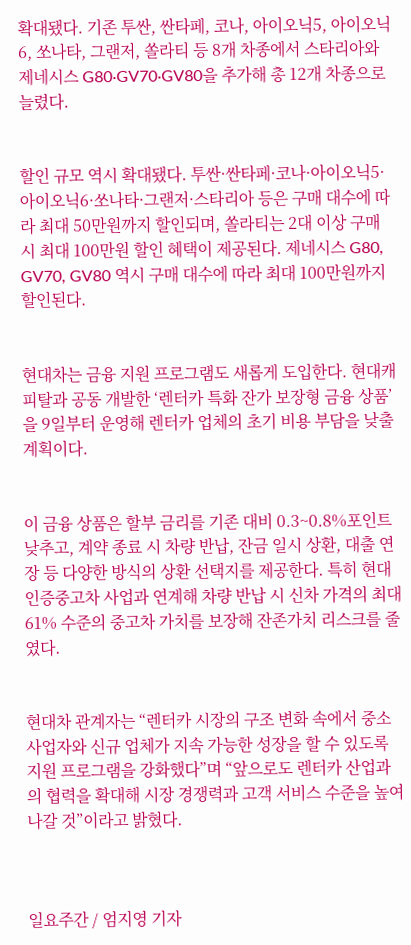확대됐다. 기존 투싼, 싼타페, 코나, 아이오닉5, 아이오닉6, 쏘나타, 그랜저, 쏠라티 등 8개 차종에서 스타리아와 제네시스 G80·GV70·GV80을 추가해 총 12개 차종으로 늘렸다.


할인 규모 역시 확대됐다. 투싼·싼타페·코나·아이오닉5·아이오닉6·쏘나타·그랜저·스타리아 등은 구매 대수에 따라 최대 50만원까지 할인되며, 쏠라티는 2대 이상 구매 시 최대 100만원 할인 혜택이 제공된다. 제네시스 G80, GV70, GV80 역시 구매 대수에 따라 최대 100만원까지 할인된다.


현대차는 금융 지원 프로그램도 새롭게 도입한다. 현대캐피탈과 공동 개발한 ‘렌터카 특화 잔가 보장형 금융 상품’을 9일부터 운영해 렌터카 업체의 초기 비용 부담을 낮출 계획이다.


이 금융 상품은 할부 금리를 기존 대비 0.3~0.8%포인트 낮추고, 계약 종료 시 차량 반납, 잔금 일시 상환, 대출 연장 등 다양한 방식의 상환 선택지를 제공한다. 특히 현대인증중고차 사업과 연계해 차량 반납 시 신차 가격의 최대 61% 수준의 중고차 가치를 보장해 잔존가치 리스크를 줄였다.


현대차 관계자는 “렌터카 시장의 구조 변화 속에서 중소 사업자와 신규 업체가 지속 가능한 성장을 할 수 있도록 지원 프로그램을 강화했다”며 “앞으로도 렌터카 산업과의 협력을 확대해 시장 경쟁력과 고객 서비스 수준을 높여 나갈 것”이라고 밝혔다.



일요주간 / 엄지영 기자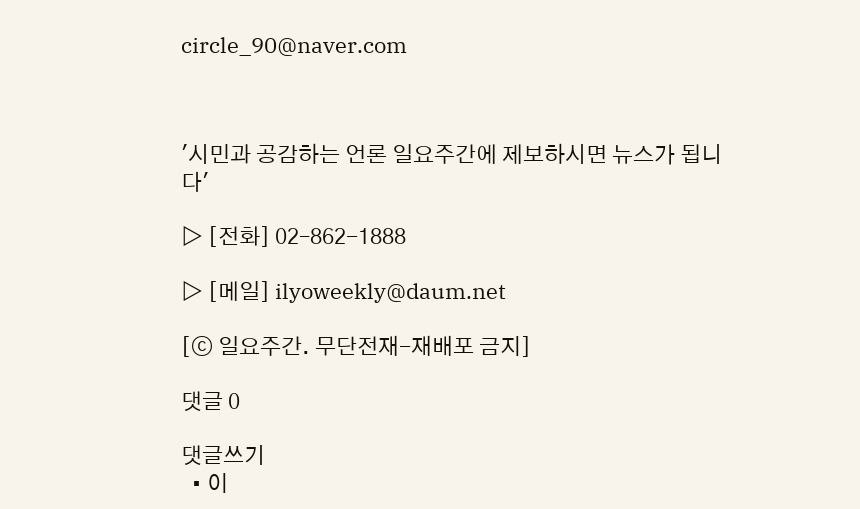circle_90@naver.com



'시민과 공감하는 언론 일요주간에 제보하시면 뉴스가 됩니다'

▷ [전화] 02–862-1888

▷ [메일] ilyoweekly@daum.net

[ⓒ 일요주간. 무단전재-재배포 금지]

댓글 0

댓글쓰기
  • 이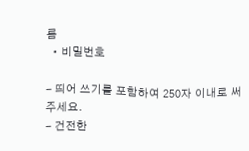름
  • 비밀번호

- 띄어 쓰기를 포함하여 250자 이내로 써주세요.
- 건전한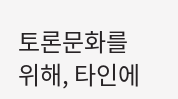토론문화를 위해, 타인에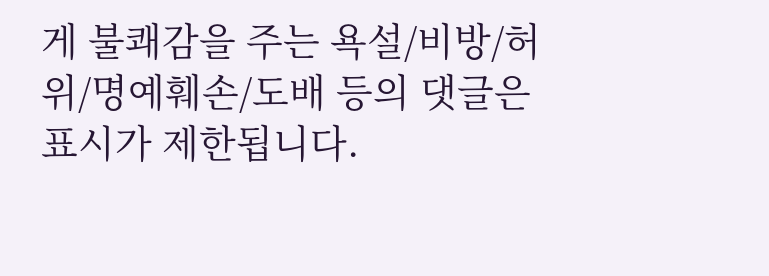게 불쾌감을 주는 욕설/비방/허위/명예훼손/도배 등의 댓글은 표시가 제한됩니다.